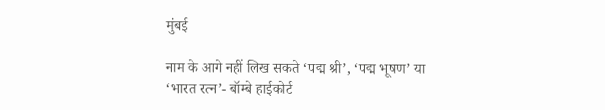मुंबई

नाम के आगे नहीं लिख सकते ‘पद्म श्री’, ‘पद्म भूषण’ या ‘भारत रत्न’- बॉम्बे हाईकोर्ट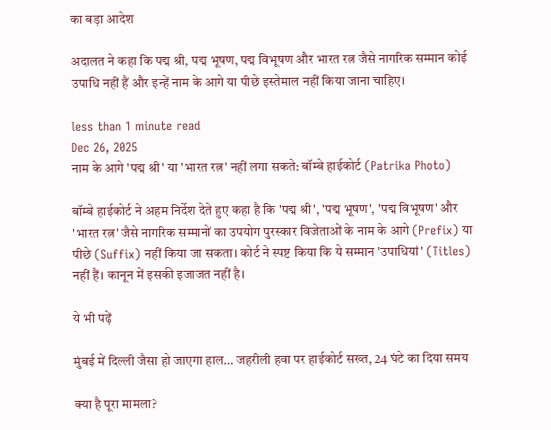का बड़ा आदेश

अदालत ने कहा कि पद्म श्री, पद्म भूषण, पद्म विभूषण और भारत रत्न जैसे नागरिक सम्मान कोई उपाधि नहीं हैं और इन्हें नाम के आगे या पीछे इस्तेमाल नहीं किया जाना चाहिए।

less than 1 minute read
Dec 26, 2025
नाम के आगे 'पद्म श्री' या 'भारत रत्न' नहीं लगा सकते: बॉम्बे हाईकोर्ट (Patrika Photo)

बॉम्बे हाईकोर्ट ने अहम निर्देश देते हुए कहा है कि 'पद्म श्री', 'पद्म भूषण', 'पद्म विभूषण' और 'भारत रत्न' जैसे नागरिक सम्मानों का उपयोग पुरस्कार विजेताओं के नाम के आगे (Prefix) या पीछे (Suffix) नहीं किया जा सकता। कोर्ट ने स्पष्ट किया कि ये सम्मान 'उपाधियां' (Titles) नहीं हैं। कानून में इसकी इजाजत नहीं है।

ये भी पढ़ें

मुंबई में दिल्ली जैसा हो जाएगा हाल… जहरीली हवा पर हाईकोर्ट सख्त, 24 घंटे का दिया समय

क्या है पूरा मामला?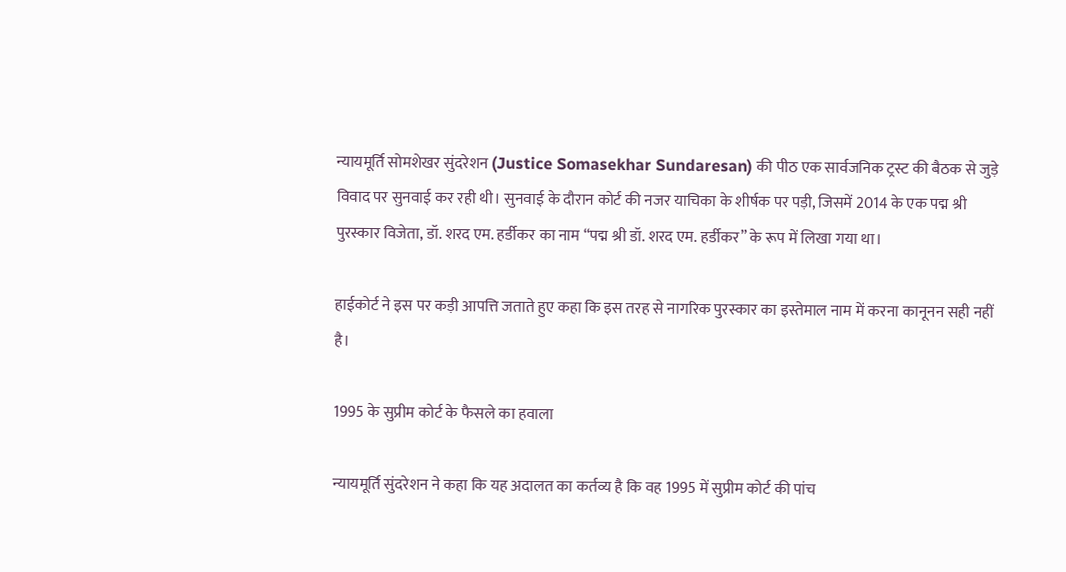न्यायमूर्ति सोमशेखर सुंदरेशन (Justice Somasekhar Sundaresan) की पीठ एक सार्वजनिक ट्रस्ट की बैठक से जुड़े विवाद पर सुनवाई कर रही थी। सुनवाई के दौरान कोर्ट की नजर याचिका के शीर्षक पर पड़ी, जिसमें 2014 के एक पद्म श्री पुरस्कार विजेता, डॉ. शरद एम. हर्डीकर का नाम “पद्म श्री डॉ. शरद एम. हर्डीकर” के रूप में लिखा गया था।

हाईकोर्ट ने इस पर कड़ी आपत्ति जताते हुए कहा कि इस तरह से नागरिक पुरस्कार का इस्तेमाल नाम में करना कानूनन सही नहीं है।

1995 के सुप्रीम कोर्ट के फैसले का हवाला

न्यायमूर्ति सुंदरेशन ने कहा कि यह अदालत का कर्तव्य है कि वह 1995 में सुप्रीम कोर्ट की पांच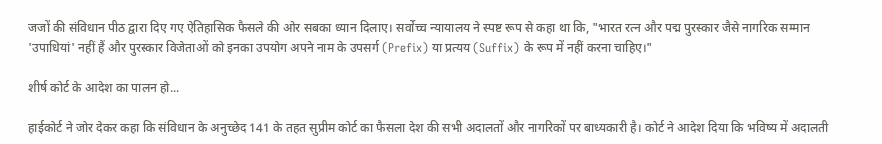जजों की संविधान पीठ द्वारा दिए गए ऐतिहासिक फैसले की ओर सबका ध्यान दिलाए। सर्वोच्च न्यायालय ने स्पष्ट रूप से कहा था कि, "भारत रत्न और पद्म पुरस्कार जैसे नागरिक सम्मान 'उपाधियां' नहीं हैं और पुरस्कार विजेताओं को इनका उपयोग अपने नाम के उपसर्ग (Prefix) या प्रत्यय (Suffix) के रूप में नहीं करना चाहिए।"

शीर्ष कोर्ट के आदेश का पालन हो...

हाईकोर्ट ने जोर देकर कहा कि संविधान के अनुच्छेद 141 के तहत सुप्रीम कोर्ट का फैसला देश की सभी अदालतों और नागरिकों पर बाध्यकारी है। कोर्ट ने आदेश दिया कि भविष्य में अदालती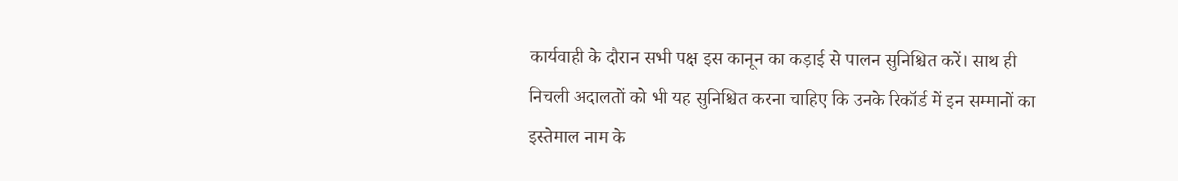कार्यवाही के दौरान सभी पक्ष इस कानून का कड़ाई से पालन सुनिश्चित करें। साथ ही निचली अदालतों को भी यह सुनिश्चित करना चाहिए कि उनके रिकॉर्ड में इन सम्मानों का इस्तेमाल नाम के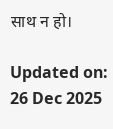साथ न हो।

Updated on:
26 Dec 2025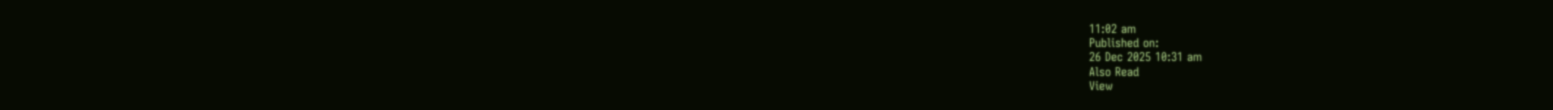11:02 am
Published on:
26 Dec 2025 10:31 am
Also Read
View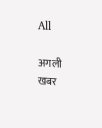All

अगली खबर